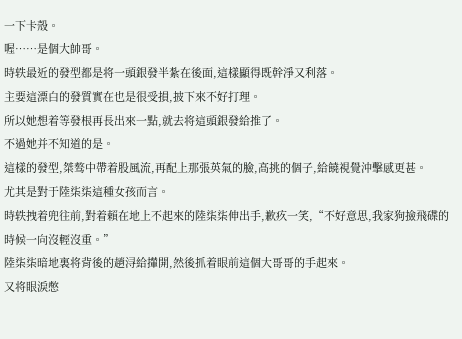一下卡殼。
喔……是個大帥哥。
時轶最近的發型都是将一頭銀發半紮在後面,這樣顯得既幹淨又利落。
主要這漂白的發質實在也是很受損,披下來不好打理。
所以她想着等發根再長出來一點,就去将這頭銀發給推了。
不過她并不知道的是。
這樣的發型,桀骜中帶着股風流,再配上那張英氣的臉,高挑的個子,給饒視覺沖擊感更甚。
尤其是對于陸柒柒這種女孩而言。
時轶拽着兜往前,對着賴在地上不起來的陸柒柒伸出手,歉疚一笑,“不好意思,我家狗撿飛碟的時候一向沒輕沒重。”
陸柒柒暗地裏将背後的趙浔給攆開,然後抓着眼前這個大哥哥的手起來。
又将眼淚憋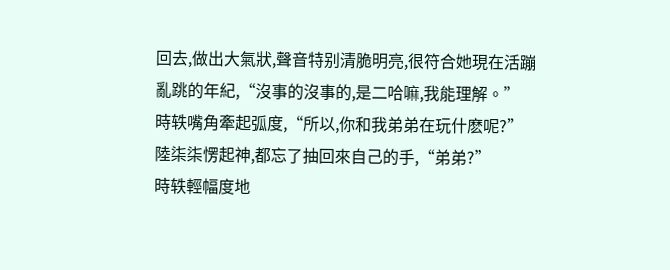回去,做出大氣狀,聲音特别清脆明亮,很符合她現在活蹦亂跳的年紀,“沒事的沒事的,是二哈嘛,我能理解。”
時轶嘴角牽起弧度,“所以,你和我弟弟在玩什麽呢?”
陸柒柒愣起神,都忘了抽回來自己的手,“弟弟?”
時轶輕幅度地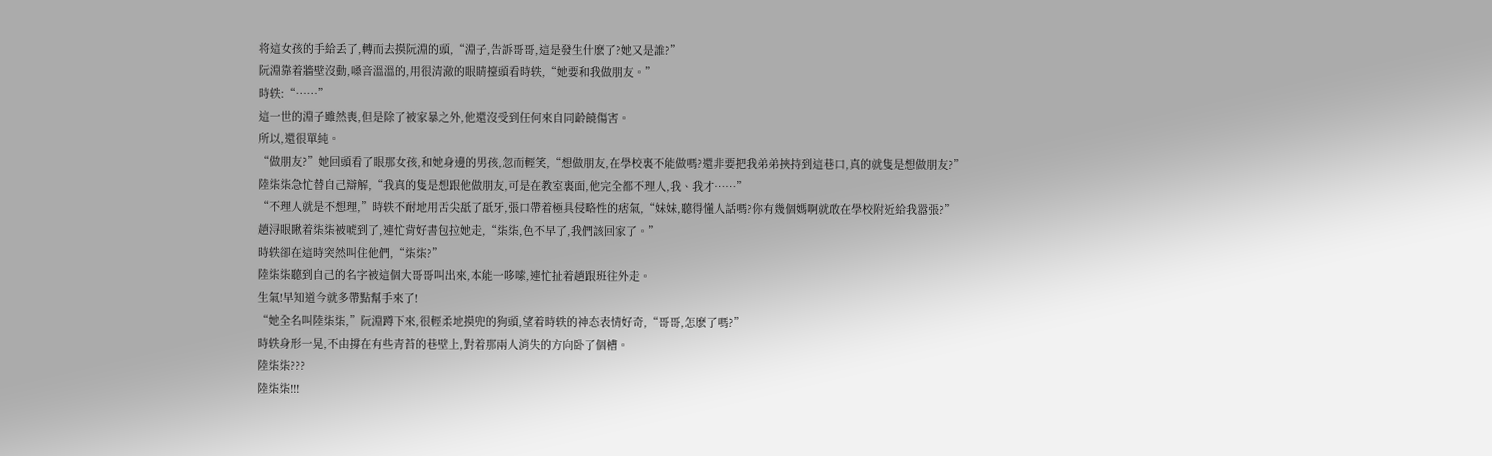将這女孩的手給丢了,轉而去摸阮淵的頭,“淵子,告訴哥哥,這是發生什麽了?她又是誰?”
阮淵靠着牆壁沒動,嗓音溫溫的,用很清澈的眼睛擡頭看時轶,“她要和我做朋友。”
時轶:“……”
這一世的淵子雖然喪,但是除了被家暴之外,他還沒受到任何來自同齡饒傷害。
所以,還很單純。
“做朋友?”她回頭看了眼那女孩,和她身邊的男孩,忽而輕笑,“想做朋友,在學校裏不能做嗎?還非要把我弟弟挾持到這巷口,真的就隻是想做朋友?”
陸柒柒急忙替自己辯解,“我真的隻是想跟他做朋友,可是在教室裏面,他完全都不理人,我、我才……”
“不理人就是不想理,”時轶不耐地用舌尖舐了舐牙,張口帶着極具侵略性的痞氣,“妹妹,聽得懂人話嗎?你有幾個媽啊就敢在學校附近給我嚣張?”
趙浔眼瞅着柒柒被唬到了,連忙背好書包拉她走,“柒柒,色不早了,我們該回家了。”
時轶卻在這時突然叫住他們,“柒柒?”
陸柒柒聽到自己的名字被這個大哥哥叫出來,本能一哆嗦,連忙扯着趙跟班往外走。
生氣!早知道今就多帶點幫手來了!
“她全名叫陸柒柒,”阮淵蹲下來,很輕柔地摸兜的狗頭,望着時轶的神态表情好奇,“哥哥,怎麽了嗎?”
時轶身形一晃,不由撐在有些青苔的巷壁上,對着那兩人消失的方向卧了個槽。
陸柒柒???
陸柒柒!!!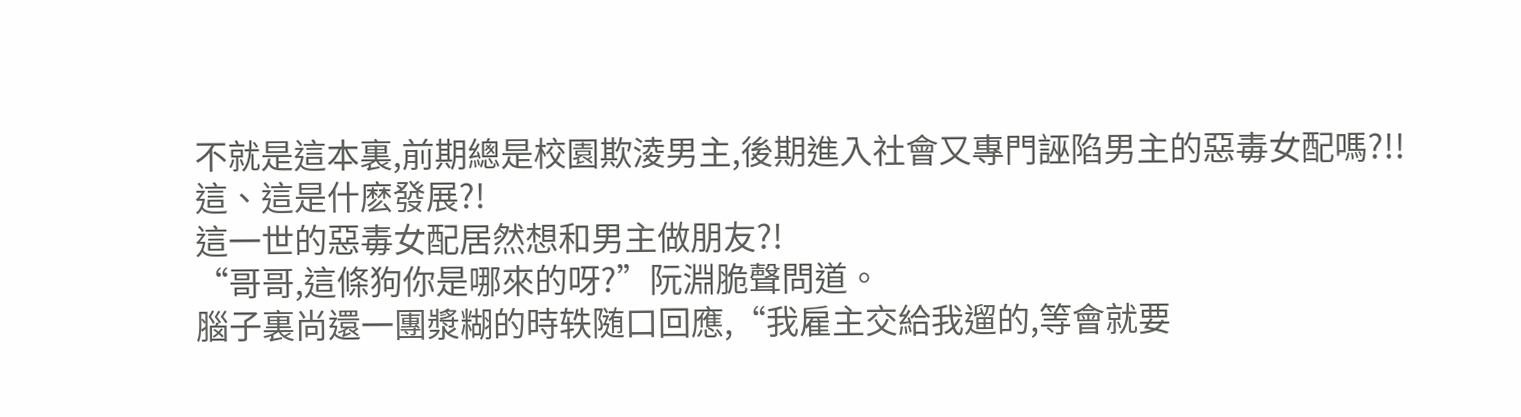不就是這本裏,前期總是校園欺淩男主,後期進入社會又專門誣陷男主的惡毒女配嗎?!!
這、這是什麽發展?!
這一世的惡毒女配居然想和男主做朋友?!
“哥哥,這條狗你是哪來的呀?”阮淵脆聲問道。
腦子裏尚還一團漿糊的時轶随口回應,“我雇主交給我遛的,等會就要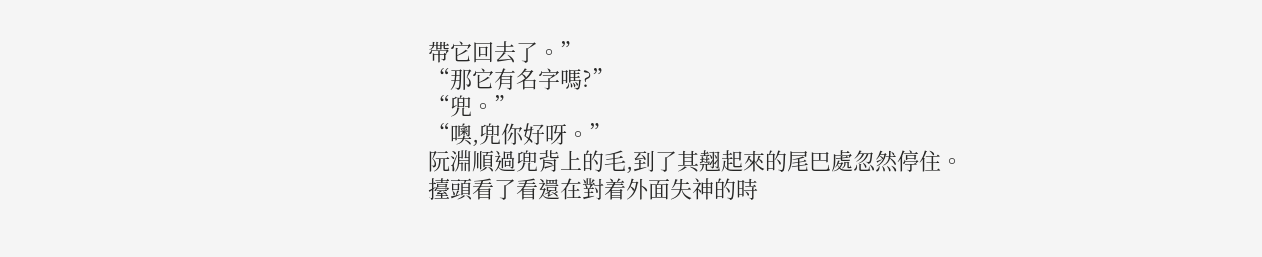帶它回去了。”
“那它有名字嗎?”
“兜。”
“噢,兜你好呀。”
阮淵順過兜背上的毛,到了其翹起來的尾巴處忽然停住。
擡頭看了看還在對着外面失神的時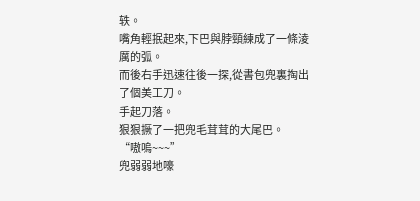轶。
嘴角輕抿起來,下巴與脖頸練成了一條淩厲的弧。
而後右手迅速往後一探,從書包兜裏掏出了個美工刀。
手起刀落。
狠狠撅了一把兜毛茸茸的大尾巴。
“嗷嗚~~~”
兜弱弱地嚎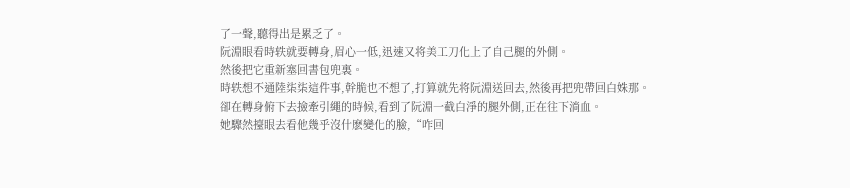了一聲,聽得出是累乏了。
阮淵眼看時轶就要轉身,眉心一低,迅速又将美工刀化上了自己腿的外側。
然後把它重新塞回書包兜裏。
時轶想不通陸柒柒這件事,幹脆也不想了,打算就先将阮淵送回去,然後再把兜帶回白姝那。
卻在轉身俯下去撿牽引繩的時候,看到了阮淵一截白淨的腿外側,正在往下淌血。
她驟然擡眼去看他幾乎沒什麽變化的臉,“咋回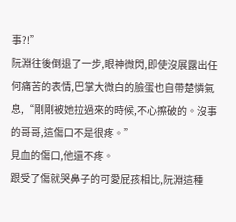事?!”
阮淵往後倒退了一步,眼神微閃,即使沒展露出任何痛苦的表情,巴掌大微白的臉蛋也自帶楚憐氣息,“剛剛被她拉過來的時候,不心擦破的。沒事的哥哥,這傷口不是很疼。”
見血的傷口,他還不疼。
跟受了傷就哭鼻子的可愛屁孩相比,阮淵這種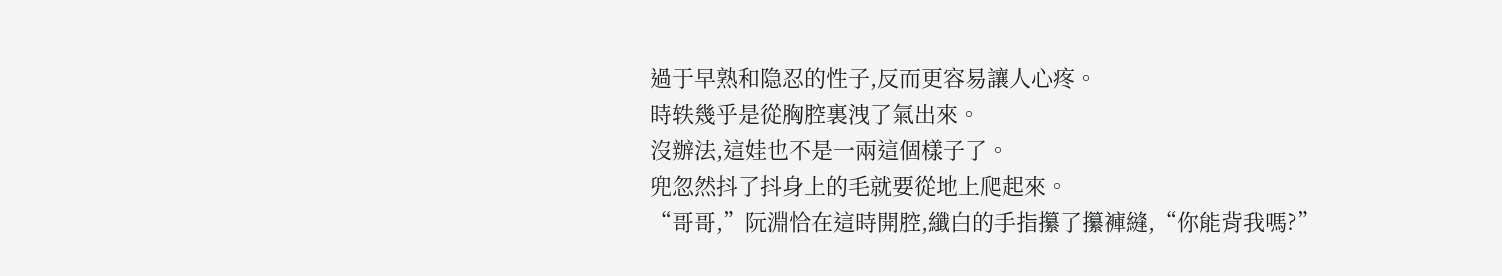過于早熟和隐忍的性子,反而更容易讓人心疼。
時轶幾乎是從胸腔裏洩了氣出來。
沒辦法,這娃也不是一兩這個樣子了。
兜忽然抖了抖身上的毛就要從地上爬起來。
“哥哥,”阮淵恰在這時開腔,纖白的手指攥了攥褲縫,“你能背我嗎?”